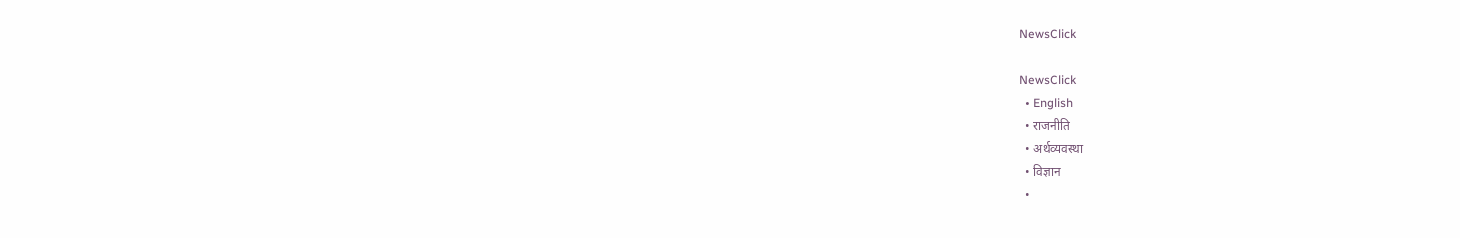NewsClick

NewsClick
  • English
  • राजनीति
  • अर्थव्यवस्था
  • विज्ञान
  •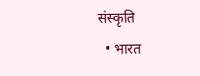संस्कृति
  • भारत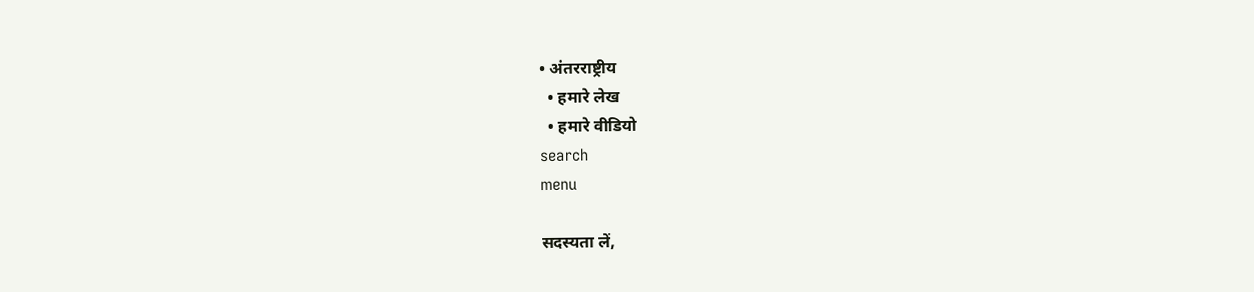• अंतरराष्ट्रीय
  • हमारे लेख
  • हमारे वीडियो
search
menu

सदस्यता लें,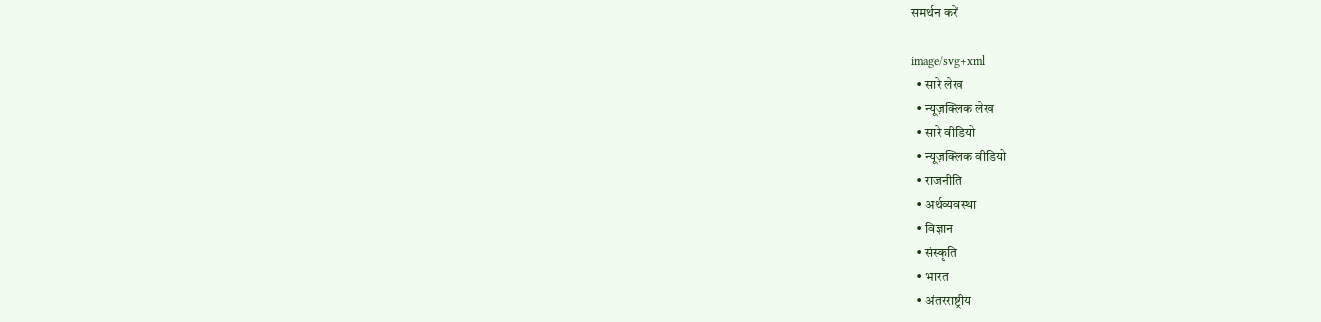समर्थन करें

image/svg+xml
  • सारे लेख
  • न्यूज़क्लिक लेख
  • सारे वीडियो
  • न्यूज़क्लिक वीडियो
  • राजनीति
  • अर्थव्यवस्था
  • विज्ञान
  • संस्कृति
  • भारत
  • अंतरराष्ट्रीय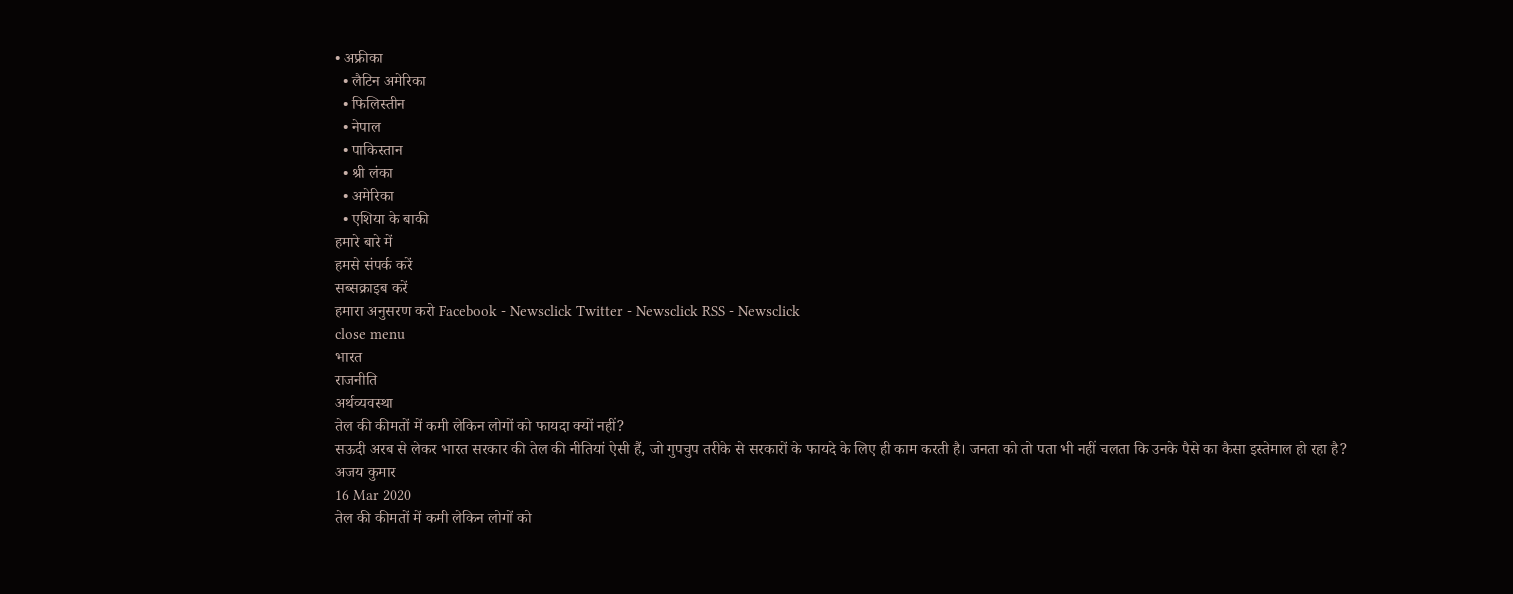• अफ्रीका
  • लैटिन अमेरिका
  • फिलिस्तीन
  • नेपाल
  • पाकिस्तान
  • श्री लंका
  • अमेरिका
  • एशिया के बाकी
हमारे बारे में
हमसे संपर्क करें
सब्सक्राइब करें
हमारा अनुसरण करो Facebook - Newsclick Twitter - Newsclick RSS - Newsclick
close menu
भारत
राजनीति
अर्थव्यवस्था
तेल की कीमतों में कमी लेकिन लोगों को फायदा क्यों नहीं?
सऊदी अरब से लेकर भारत सरकार की तेल की नीतियां ऐसी हैं, जो गुपचुप तरीके से सरकारों के फायदे के लिए ही काम करती है। जनता को तो पता भी नहीं चलता कि उनके पैसे का कैसा इस्तेमाल हो रहा है?
अजय कुमार
16 Mar 2020
तेल की कीमतों में कमी लेकिन लोगों को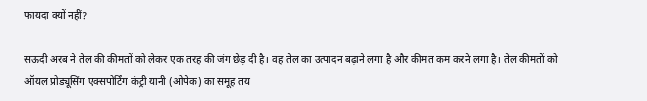फायदा क्यों नहीं?

सऊदी अरब ने तेल की कीमतों को लेकर एक तरह की जंग छेड़ दी है। वह तेल का उत्पादन बढ़ाने लगा है और कीमत कम करने लगा है। तेल कीमतों को ऑयल प्रोड्यूसिंग एक्सपोर्टिंग कंट्री यानी (ओपेक) का समूह तय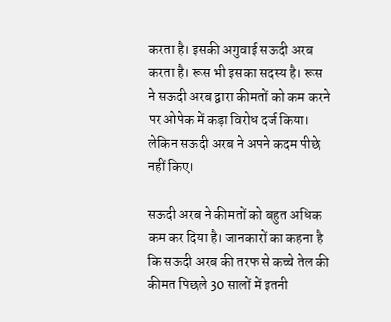करता है। इसकी अगुवाई सऊदी अरब करता है। रूस भी इसका सदस्य है। रूस ने सऊदी अरब द्वारा कीमतों को कम करने पर ओपेक में कड़ा विरोध दर्ज किया। लेकिन सऊदी अरब ने अपने कदम पीछे नहीं किए।

सऊदी अरब ने कीमतों को बहुत अधिक कम कर दिया है। जानकारों का कहना है कि सऊदी अरब की तरफ से कच्चे तेल की कीमत पिछले 30 सालों में इतनी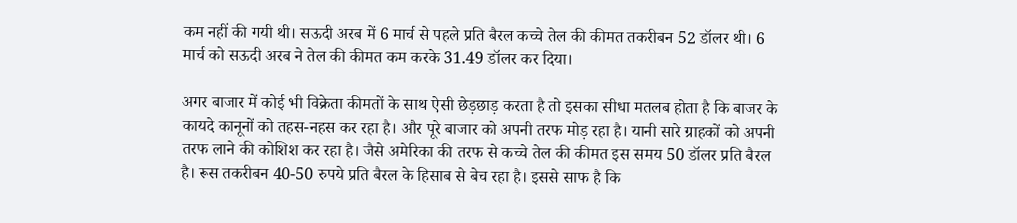कम नहीं की गयी थी। सऊदी अरब में 6 मार्च से पहले प्रति बैरल कच्चे तेल की कीमत तकरीबन 52 डॉलर थी। 6 मार्च को सऊदी अरब ने तेल की कीमत कम करके 31.49 डॉलर कर दिया।

अगर बाजार में कोई भी विक्रेता कीमतों के साथ ऐसी छेड़छाड़ करता है तो इसका सीधा मतलब होता है कि बाजर के कायदे कानूनों को तहस-नहस कर रहा है। और पूरे बाजार को अपनी तरफ मोड़ रहा है। यानी सारे ग्राहकों को अपनी तरफ लाने की कोशिश कर रहा है। जैसे अमेरिका की तरफ से कच्चे तेल की कीमत इस समय 50 डॉलर प्रति बैरल है। रूस तकरीबन 40-50 रुपये प्रति बैरल के हिसाब से बेच रहा है। इससे साफ है कि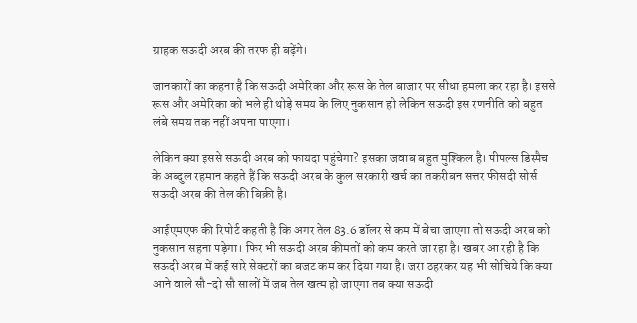ग्राहक सऊदी अरब की तरफ ही बढ़ेंगे।

जानकारों का कहना है कि सऊदी अमेरिका और रूस के तेल बाजार पर सीधा हमला कर रहा है। इससे रूस और अमेरिका को भले ही थोड़े समय के लिए नुकसान हो लेकिन सऊदी इस रणनीति को बहुत लंबे समय तक नहीं अपना पाएगा।

लेकिन क्या इससे सऊदी अरब को फायदा पहुंचेगा? इसका जवाब बहुत मुश्किल है। पीपल्स डिस्पैच के अब्दुल रहमान कहते हैं कि सऊदी अरब के कुल सरकारी खर्च का तकरीबन सत्तर फीसदी सोर्स  सऊदी अरब की तेल की बिक्री है।

आईएमएफ की रिपोर्ट कहती है कि अगर तेल 83.6 डॉलर से कम में बेचा जाएगा तो सऊदी अरब को नुकसान सहना पड़ेगा। फिर भी सऊदी अरब कीमतों को कम करते जा रहा है। खबर आ रही है कि सऊदी अरब में कई सारे सेक्टरों का बजट कम कर दिया गया है। जरा ठहरकर यह भी सोचिये कि क्या आने वाले सौ-दो सौ सालों में जब तेल खत्म हो जाएगा तब क्या सऊदी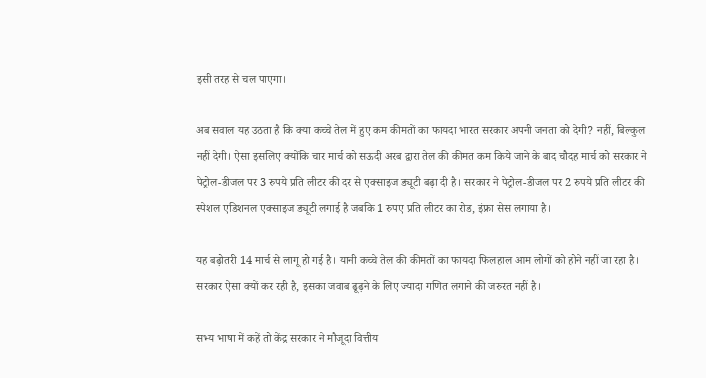इसी तरह से चल पाएगा।

अब सवाल यह उठता है कि क्या कच्चे तेल में हुए कम कीमतों का फायदा भारत सरकार अपनी जनता को देगी? नहीं, बिल्कुल नहीं देगी। ऐसा इसलिए क्योंकि चार मार्च को सऊदी अरब द्वारा तेल की कीमत कम किये जाने के बाद चौदह मार्च को सरकार ने पेट्रोल-डीजल पर 3 रुपये प्रति लीटर की दर से एक्साइज ड्यूटी बढ़ा दी है। सरकार ने पेट्रोल-डीजल पर 2 रुपये प्रति लीटर की स्पेशल एडिशनल एक्साइज ड्यूटी लगाई है जबकि 1 रुपए प्रति लीटर का रोड, इंफ्रा सेस लगाया है।

यह बढ़ोतरी 14 मार्च से लागू हो गई है। यानी कच्चे तेल की कीमतों का फायदा फिलहाल आम लोगों को होने नहीं जा रहा है। सरकार ऐसा क्यों कर रही है, इसका जवाब ढूढ़ने के लिए ज्यादा गणित लगाने की जरुरत नहीं है।

सभ्य भाषा में कहें तो केंद्र सरकार ने मौजूदा वित्तीय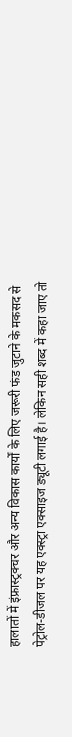हालातों में इंफ्रास्ट्रक्चर और अन्य विकास कार्यों के लिए जरूरी फंड जुटाने के मकसद से पेट्रोल-डीजल पर यह एक्स्ट्रा एक्साइज ड्यूटी लगाई है। लेकिन सही शब्द में कहा जाए तो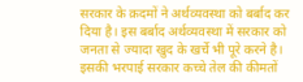सरकार के क़दमों ने अर्थव्यवस्था को बर्बाद कर दिया है। इस बर्बाद अर्थव्यवस्था में सरकार को जनता से ज्यादा खुद के खर्चे भी पूरे करने है। इसकी भरपाई सरकार कच्चे तेल की कीमतों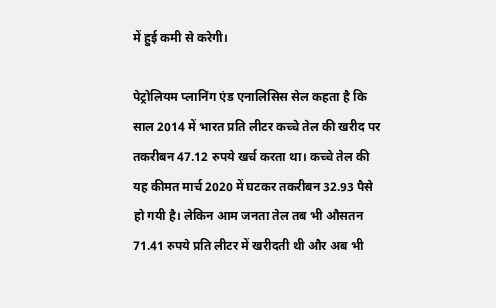में हुई कमी से करेगी।

पेट्रोलियम प्लानिंग एंड एनालिसिस सेल कहता है कि साल 2014 में भारत प्रति लीटर कच्चे तेल की खरीद पर तकरीबन 47.12 रुपये खर्च करता था। कच्चे तेल की यह कीमत मार्च 2020 में घटकर तकरीबन 32.93 पैसे हो गयी है। लेकिन आम जनता तेल तब भी औसतन 71.41 रुपये प्रति लीटर में खरीदती थी और अब भी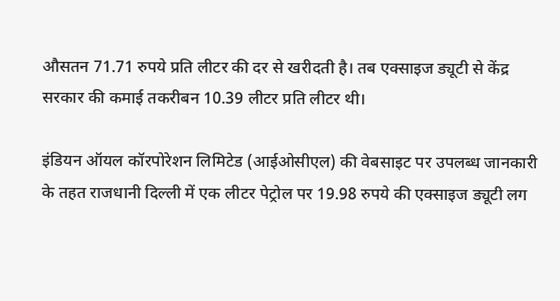औसतन 71.71 रुपये प्रति लीटर की दर से खरीदती है। तब एक्साइज ड्यूटी से केंद्र सरकार की कमाई तकरीबन 10.39 लीटर प्रति लीटर थी।

इंडियन ऑयल कॉरपोरेशन लिमिटेड (आईओसीएल) की वेबसाइट पर उपलब्ध जानकारी के तहत राजधानी दिल्ली में एक लीटर पेट्रोल पर 19.98 रुपये की एक्साइज ड्यूटी लग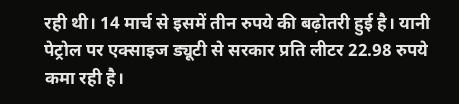रही थी। 14 मार्च से इसमें तीन रुपये की बढ़ोतरी हुई है। यानी पेट्रोल पर एक्साइज ड्यूटी से सरकार प्रति लीटर 22.98 रुपये कमा रही है।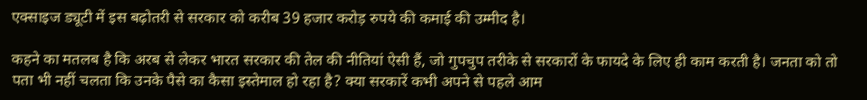एक्साइज ड्यूटी में इस बढ़ोतरी से सरकार को करीब 39 हजार करोड़ रुपये की कमाई की उम्मीद है।

कहने का मतलब है कि अरब से लेकर भारत सरकार की तेल की नीतियां ऐसी हैं, जो गुपचुप तरीके से सरकारों के फायदे के लिए ही काम करती है। जनता को तो पता भी नहीं चलता कि उनके पैसे का कैसा इस्तेमाल हो रहा है? क्या सरकारें कभी अपने से पहले आम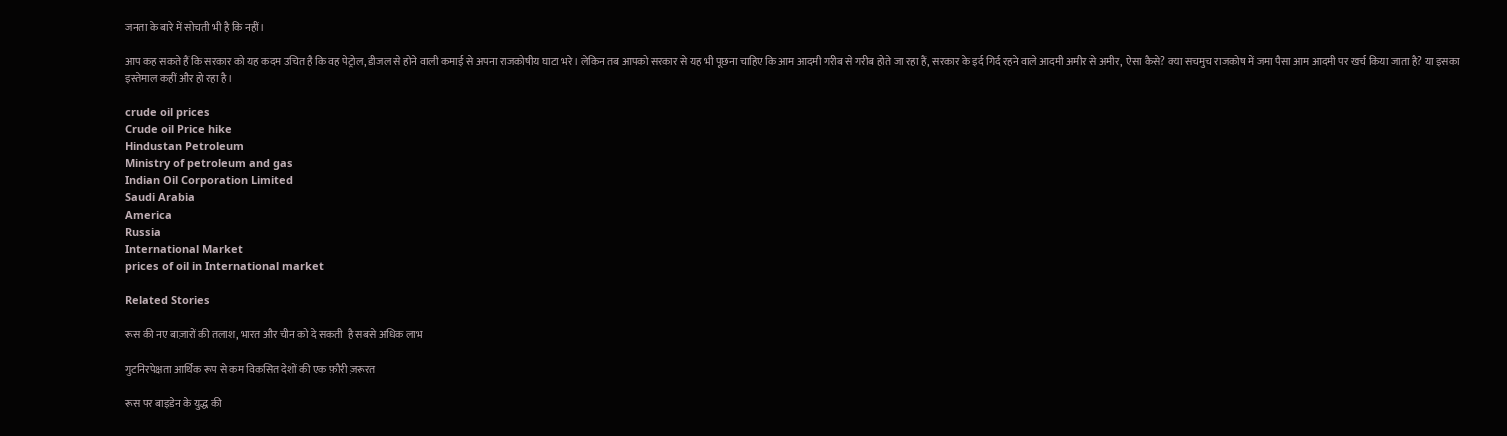जनता के बारे में सोचती भी है कि नहीं।

आप कह सकते हैं कि सरकार को यह कदम उचित है कि वह पेट्रोल, डीजल से होने वाली कमाई से अपना राजकोषीय घाटा भरे। लेकिन तब आपको सरकार से यह भी पूछना चाहिए कि आम आदमी गरीब से गरीब होते जा रहा हैं, सरकार के इर्द गिर्द रहने वाले आदमी अमीर से अमीर,  ऐसा कैसे? क्या सचमुच राजकोष में जमा पैसा आम आदमी पर खर्च किया जाता है? या इसका इस्तेमाल कहीं और हो रहा है।

crude oil prices
Crude oil Price hike
Hindustan Petroleum
Ministry of petroleum and gas
Indian Oil Corporation Limited
Saudi Arabia
America
Russia
International Market
prices of oil in International market

Related Stories

रूस की नए बाज़ारों की तलाश, भारत और चीन को दे सकती  है सबसे अधिक लाभ

गुटनिरपेक्षता आर्थिक रूप से कम विकसित देशों की एक फ़ौरी ज़रूरत

रूस पर बाइडेन के युद्ध की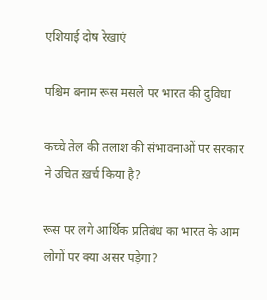एशियाई दोष रेखाएं

पश्चिम बनाम रूस मसले पर भारत की दुविधा

कच्चे तेल की तलाश की संभावनाओं पर सरकार ने उचित ख़र्च किया है?

रूस पर लगे आर्थिक प्रतिबंध का भारत के आम लोगों पर क्या असर पड़ेगा?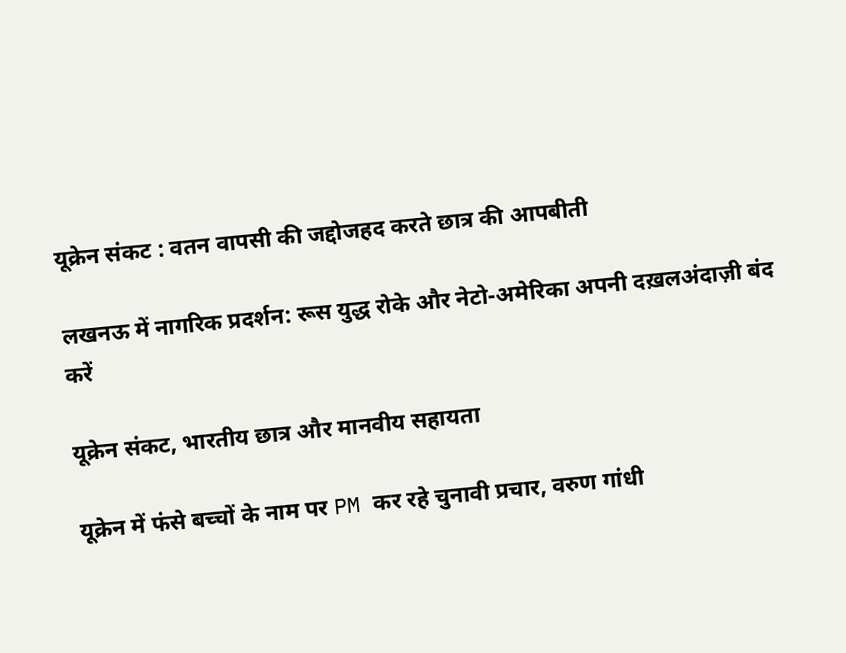यूक्रेन संकट : वतन वापसी की जद्दोजहद करते छात्र की आपबीती

लखनऊ में नागरिक प्रदर्शन: रूस युद्ध रोके और नेटो-अमेरिका अपनी दख़लअंदाज़ी बंद करें

यूक्रेन संकट, भारतीय छात्र और मानवीय सहायता

यूक्रेन में फंसे बच्चों के नाम पर PM कर रहे चुनावी प्रचार, वरुण गांधी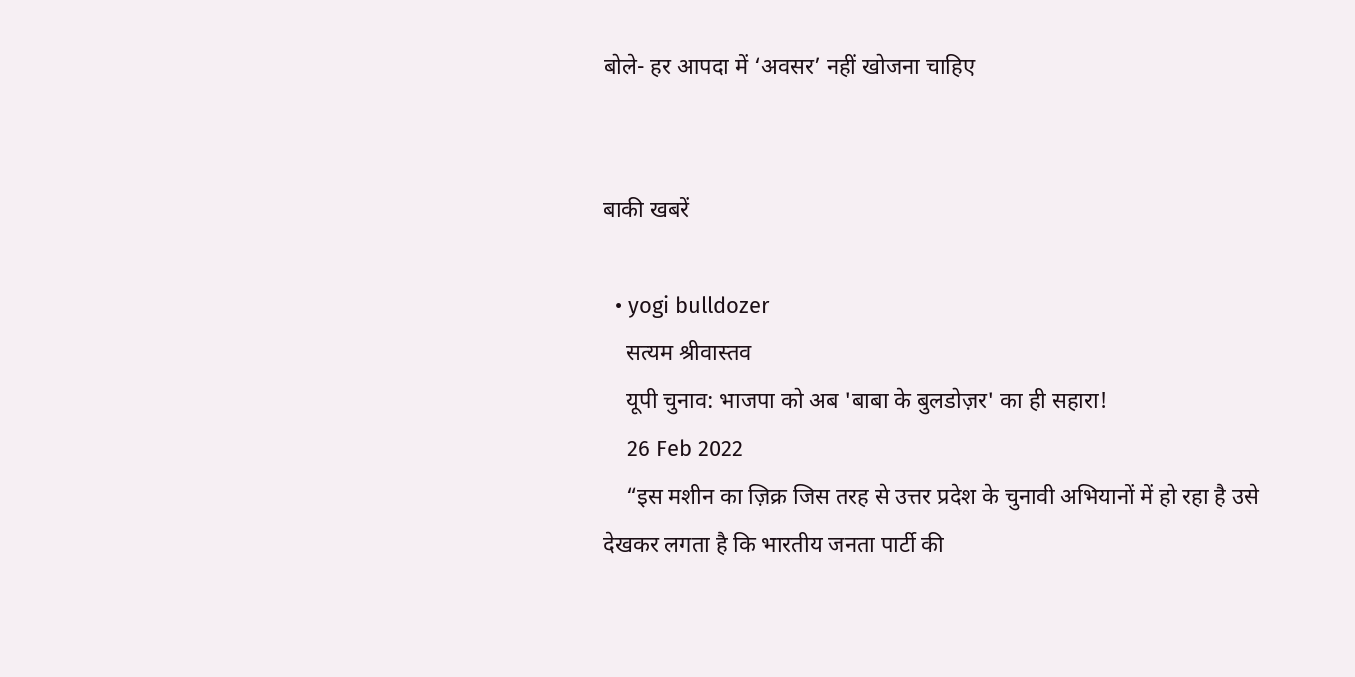बोले- हर आपदा में ‘अवसर’ नहीं खोजना चाहिए


बाकी खबरें

  • yogi bulldozer
    सत्यम श्रीवास्तव
    यूपी चुनाव: भाजपा को अब 'बाबा के बुलडोज़र' का ही सहारा!
    26 Feb 2022
    “इस मशीन का ज़िक्र जिस तरह से उत्तर प्रदेश के चुनावी अभियानों में हो रहा है उसे देखकर लगता है कि भारतीय जनता पार्टी की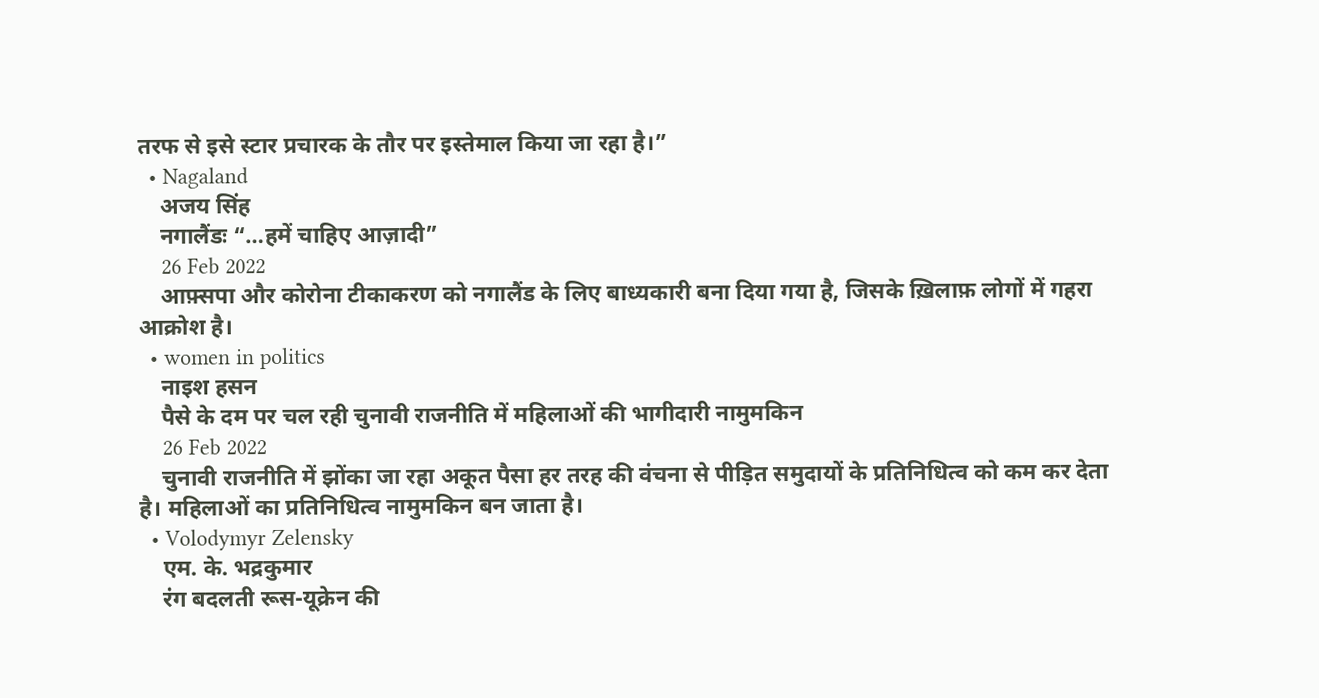तरफ से इसे स्टार प्रचारक के तौर पर इस्तेमाल किया जा रहा है।”
  • Nagaland
    अजय सिंह
    नगालैंडः “…हमें चाहिए आज़ादी”
    26 Feb 2022
    आफ़्सपा और कोरोना टीकाकरण को नगालैंड के लिए बाध्यकारी बना दिया गया है, जिसके ख़िलाफ़ लोगों में गहरा आक्रोश है।
  • women in politics
    नाइश हसन
    पैसे के दम पर चल रही चुनावी राजनीति में महिलाओं की भागीदारी नामुमकिन
    26 Feb 2022
    चुनावी राजनीति में झोंका जा रहा अकूत पैसा हर तरह की वंचना से पीड़ित समुदायों के प्रतिनिधित्व को कम कर देता है। महिलाओं का प्रतिनिधित्व नामुमकिन बन जाता है।
  • Volodymyr Zelensky
    एम. के. भद्रकुमार
    रंग बदलती रूस-यूक्रेन की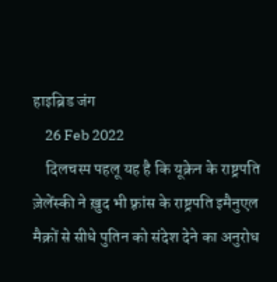हाइब्रिड जंग
    26 Feb 2022
    दिलचस्प पहलू यह है कि यूक्रेन के राष्ट्रपति ज़ेलेंस्की ने ख़ुद भी फ़्रांस के राष्ट्रपति इमैनुएल मैक्रों से सीधे पुतिन को संदेश देने का अनुरोध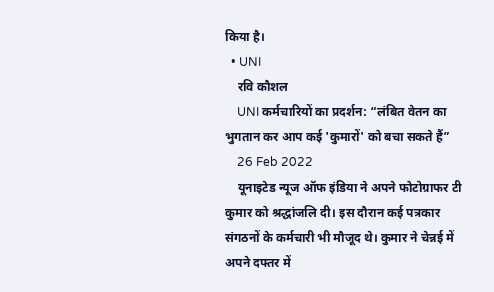किया है।
  • UNI
    रवि कौशल
    UNI कर्मचारियों का प्रदर्शन: “लंबित वेतन का भुगतान कर आप कई 'कुमारों' को बचा सकते हैं”
    26 Feb 2022
    यूनाइटेड न्यूज ऑफ इंडिया ने अपने फोटोग्राफर टी कुमार को श्रद्धांजलि दी। इस दौरान कई पत्रकार संगठनों के कर्मचारी भी मौजूद थे। कुमार ने चेन्नई में अपने दफ्तर में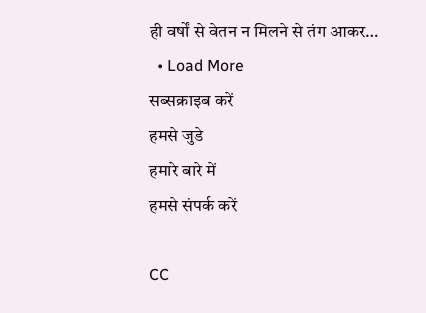ही वर्षों से वेतन न मिलने से तंग आकर…
  • Load More
सब्सक्राइब करें
हमसे जुडे
हमारे बारे में
हमसे संपर्क करें

CC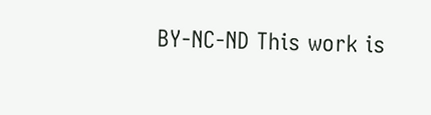BY-NC-ND This work is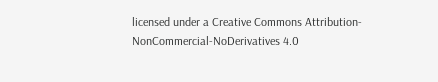licensed under a Creative Commons Attribution-NonCommercial-NoDerivatives 4.0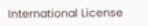International License